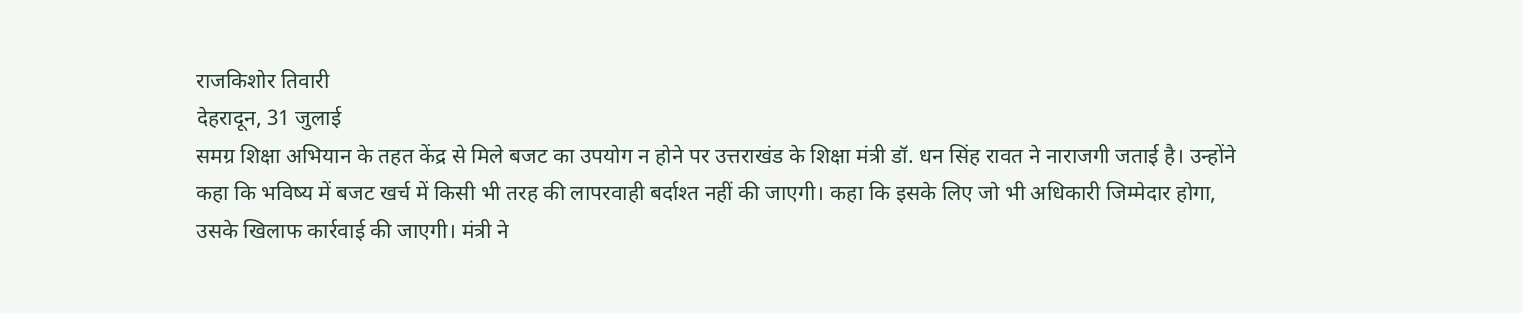राजकिशोर तिवारी
देहरादून, 31 जुलाई
समग्र शिक्षा अभियान के तहत केंद्र से मिले बजट का उपयोग न होने पर उत्तराखंड के शिक्षा मंत्री डॉ. धन सिंह रावत ने नाराजगी जताई है। उन्होंने कहा कि भविष्य में बजट खर्च में किसी भी तरह की लापरवाही बर्दाश्त नहीं की जाएगी। कहा कि इसके लिए जो भी अधिकारी जिम्मेदार होगा, उसके खिलाफ कार्रवाई की जाएगी। मंत्री ने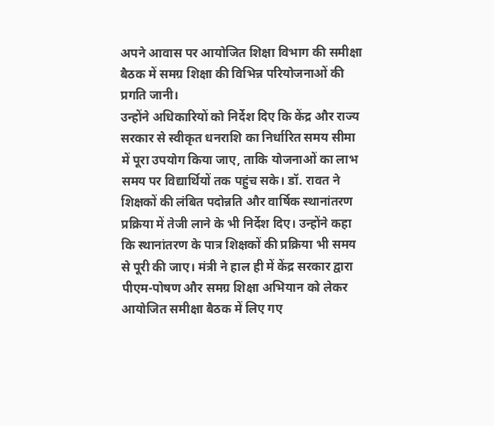अपने आवास पर आयोजित शिक्षा विभाग की समीक्षा बैठक में समग्र शिक्षा की विभिन्न परियोजनाओं की प्रगति जानी।
उन्होंने अधिकारियों को निर्देश दिए कि केंद्र और राज्य सरकार से स्वीकृत धनराशि का निर्धारित समय सीमा में पूरा उपयोग किया जाए, ताकि योजनाओं का लाभ समय पर विद्यार्थियों तक पहुंच सके। डॉ. रावत ने शिक्षकों की लंबित पदोन्नति और वार्षिक स्थानांतरण प्रक्रिया में तेजी लाने के भी निर्देश दिए। उन्होंने कहा कि स्थानांतरण के पात्र शिक्षकों की प्रक्रिया भी समय से पूरी की जाए। मंत्री ने हाल ही में केंद्र सरकार द्वारा पीएम-पोषण और समग्र शिक्षा अभियान को लेकर आयोजित समीक्षा बैठक में लिए गए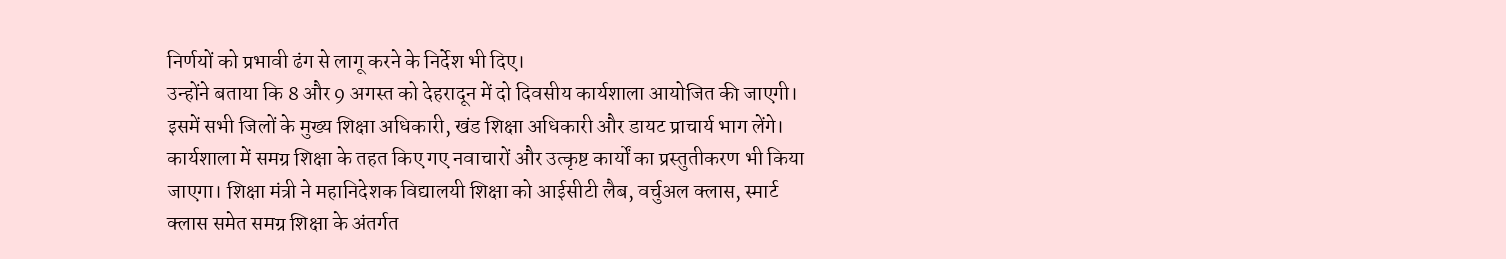निर्णयों को प्रभावी ढंग से लागू करने के निर्देश भी दिए।
उन्होंने बताया कि 8 और 9 अगस्त को देहरादून में दो दिवसीय कार्यशाला आयोजित की जाएगी। इसमें सभी जिलों के मुख्य शिक्षा अधिकारी, खंड शिक्षा अधिकारी और डायट प्राचार्य भाग लेंगे। कार्यशाला में समग्र शिक्षा के तहत किए गए नवाचारों और उत्कृष्ट कार्यों का प्रस्तुतीकरण भी किया जाएगा। शिक्षा मंत्री ने महानिदेशक विद्यालयी शिक्षा को आईसीटी लैब, वर्चुअल क्लास, स्मार्ट क्लास समेत समग्र शिक्षा के अंतर्गत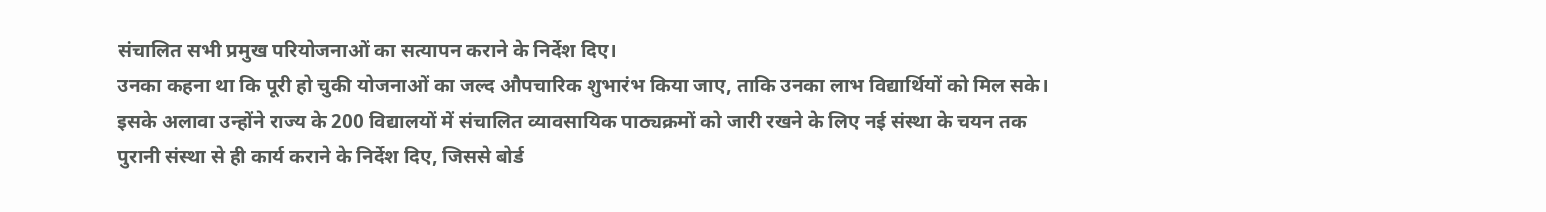संचालित सभी प्रमुख परियोजनाओं का सत्यापन कराने के निर्देश दिए।
उनका कहना था कि पूरी हो चुकी योजनाओं का जल्द औपचारिक शुभारंभ किया जाए, ताकि उनका लाभ विद्यार्थियों को मिल सके। इसके अलावा उन्होंने राज्य के 200 विद्यालयों में संचालित व्यावसायिक पाठ्यक्रमों को जारी रखने के लिए नई संस्था के चयन तक पुरानी संस्था से ही कार्य कराने के निर्देश दिए, जिससे बोर्ड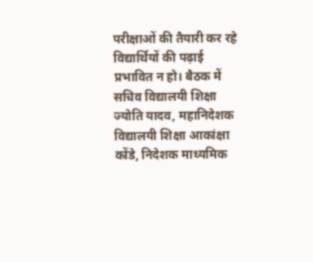परीक्षाओं की तैयारी कर रहे विद्यार्थियों की पढ़ाई प्रभावित न हो। बैठक में सचिव विद्यालयी शिक्षा ज्योति यादव, महानिदेशक विद्यालयी शिक्षा आकांक्षा कोंडे, निदेशक माध्यमिक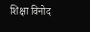शिक्षा विनोद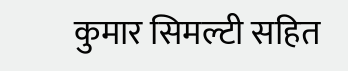कुमार सिमल्टी सहित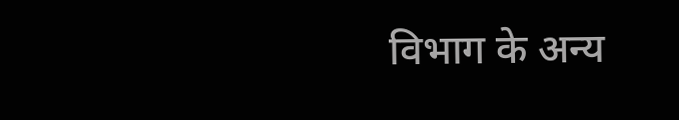विभाग के अन्य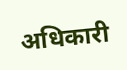अधिकारी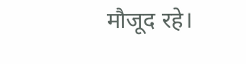मौजूद रहे।